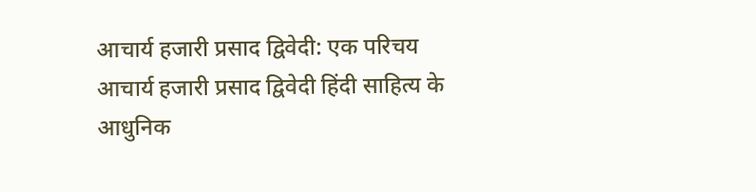आचार्य हजारी प्रसाद द्विवेदी: एक परिचय
आचार्य हजारी प्रसाद द्विवेदी हिंदी साहित्य के आधुनिक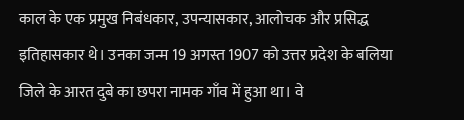काल के एक प्रमुख निबंधकार, उपन्यासकार, आलोचक और प्रसिद्ध इतिहासकार थे। उनका जन्म 19 अगस्त 1907 को उत्तर प्रदेश के बलिया जिले के आरत दुबे का छपरा नामक गाँव में हुआ था। वे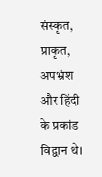संस्कृत, प्राकृत, अपभ्रंश और हिंदी के प्रकांड विद्वान थे।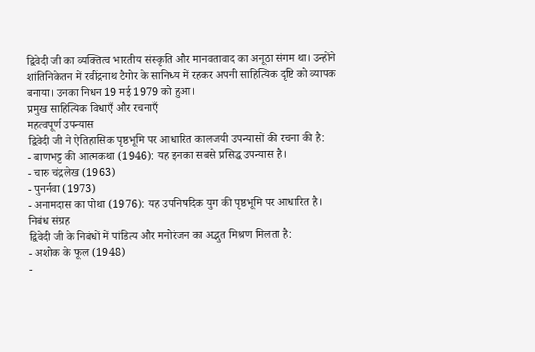द्विवेदी जी का व्यक्तित्व भारतीय संस्कृति और मानवतावाद का अनूठा संगम था। उन्होंने शांतिनिकेतन में रवींद्रनाथ टैगोर के सानिध्य में रहकर अपनी साहित्यिक दृष्टि को व्यापक बनाया। उनका निधन 19 मई 1979 को हुआ।
प्रमुख साहित्यिक विधाएँ और रचनाएँ
महत्वपूर्ण उपन्यास
द्विवेदी जी ने ऐतिहासिक पृष्ठभूमि पर आधारित कालजयी उपन्यासों की रचना की है:
- बाणभट्ट की आत्मकथा (1946): यह इनका सबसे प्रसिद्ध उपन्यास है।
- चारु चंद्रलेख (1963)
- पुनर्नवा (1973)
- अनामदास का पोथा (1976): यह उपनिषदिक युग की पृष्ठभूमि पर आधारित है।
निबंध संग्रह
द्विवेदी जी के निबंधों में पांडित्य और मनोरंजन का अद्भुत मिश्रण मिलता है:
- अशोक के फूल (1948)
-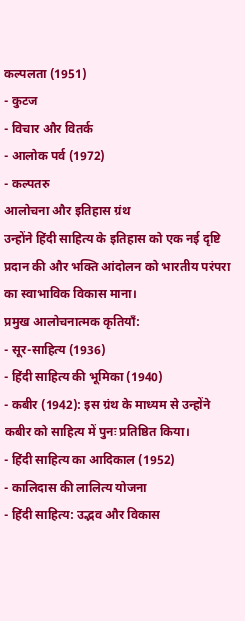कल्पलता (1951)
- कुटज
- विचार और वितर्क
- आलोक पर्व (1972)
- कल्पतरु
आलोचना और इतिहास ग्रंथ
उन्होंने हिंदी साहित्य के इतिहास को एक नई दृष्टि प्रदान की और भक्ति आंदोलन को भारतीय परंपरा का स्वाभाविक विकास माना।
प्रमुख आलोचनात्मक कृतियाँ:
- सूर-साहित्य (1936)
- हिंदी साहित्य की भूमिका (1940)
- कबीर (1942): इस ग्रंथ के माध्यम से उन्होंने कबीर को साहित्य में पुनः प्रतिष्ठित किया।
- हिंदी साहित्य का आदिकाल (1952)
- कालिदास की लालित्य योजना
- हिंदी साहित्य: उद्भव और विकास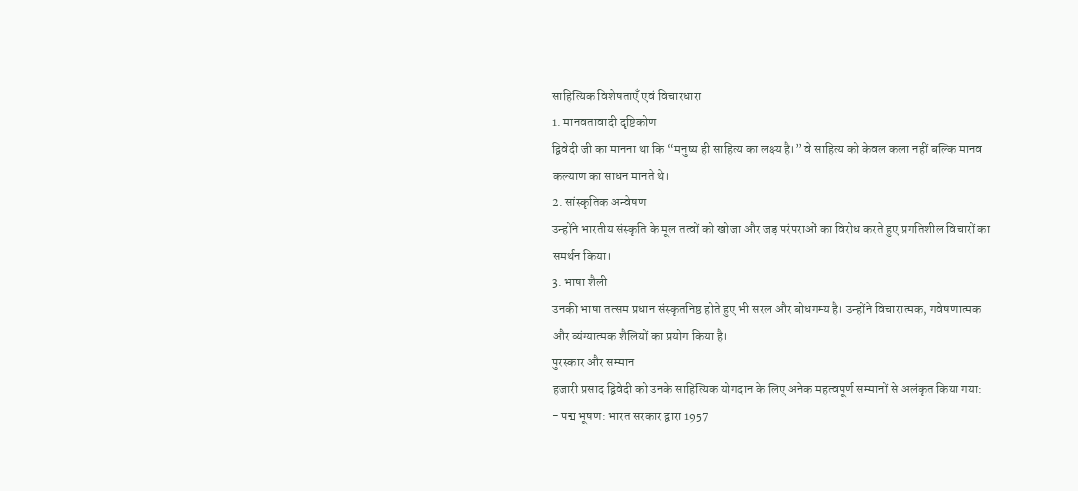साहित्यिक विशेषताएँ एवं विचारधारा
1. मानवतावादी दृष्टिकोण
द्विवेदी जी का मानना था कि “मनुष्य ही साहित्य का लक्ष्य है।” वे साहित्य को केवल कला नहीं बल्कि मानव कल्याण का साधन मानते थे।
2. सांस्कृतिक अन्वेषण
उन्होंने भारतीय संस्कृति के मूल तत्वों को खोजा और जड़ परंपराओं का विरोध करते हुए प्रगतिशील विचारों का समर्थन किया।
3. भाषा शैली
उनकी भाषा तत्सम प्रधान संस्कृतनिष्ठ होते हुए भी सरल और बोधगम्य है। उन्होंने विचारात्मक, गवेषणात्मक और व्यंग्यात्मक शैलियों का प्रयोग किया है।
पुरस्कार और सम्मान
हजारी प्रसाद द्विवेदी को उनके साहित्यिक योगदान के लिए अनेक महत्वपूर्ण सम्मानों से अलंकृत किया गया:
- पद्म भूषण: भारत सरकार द्वारा 1957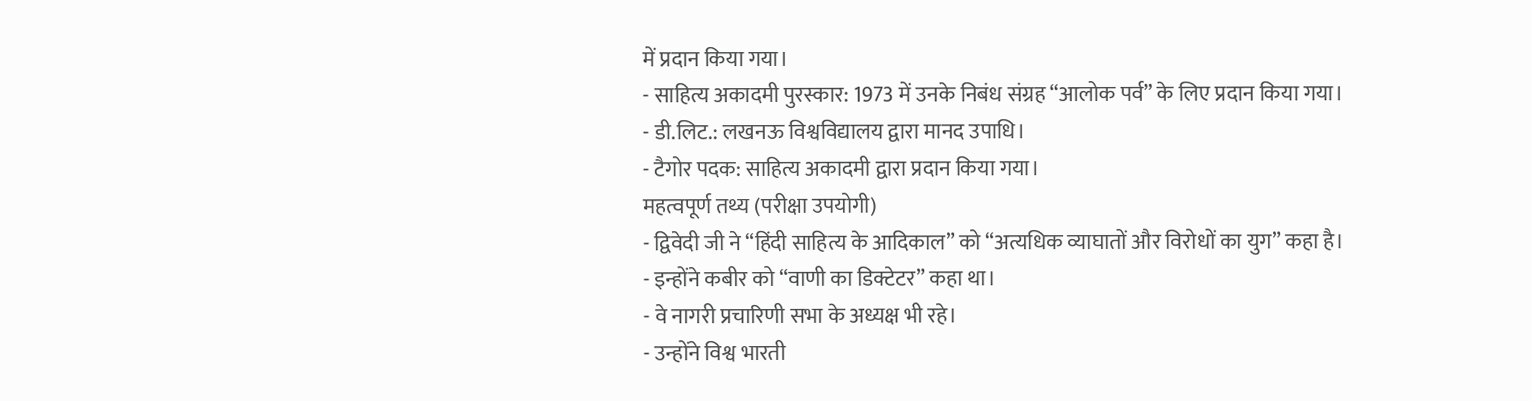में प्रदान किया गया।
- साहित्य अकादमी पुरस्कार: 1973 में उनके निबंध संग्रह “आलोक पर्व” के लिए प्रदान किया गया।
- डी.लिट.: लखनऊ विश्वविद्यालय द्वारा मानद उपाधि।
- टैगोर पदक: साहित्य अकादमी द्वारा प्रदान किया गया।
महत्वपूर्ण तथ्य (परीक्षा उपयोगी)
- द्विवेदी जी ने “हिंदी साहित्य के आदिकाल” को “अत्यधिक व्याघातों और विरोधों का युग” कहा है।
- इन्होंने कबीर को “वाणी का डिक्टेटर” कहा था।
- वे नागरी प्रचारिणी सभा के अध्यक्ष भी रहे।
- उन्होंने विश्व भारती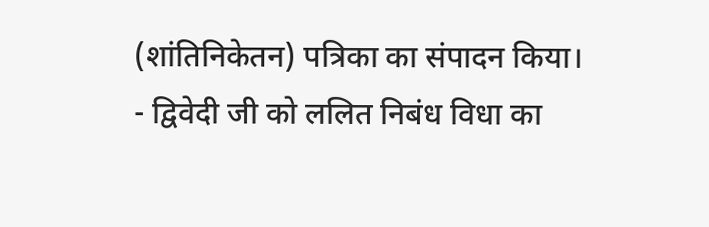(शांतिनिकेतन) पत्रिका का संपादन किया।
- द्विवेदी जी को ललित निबंध विधा का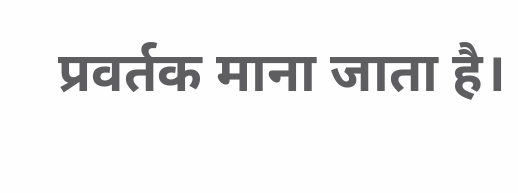प्रवर्तक माना जाता है।